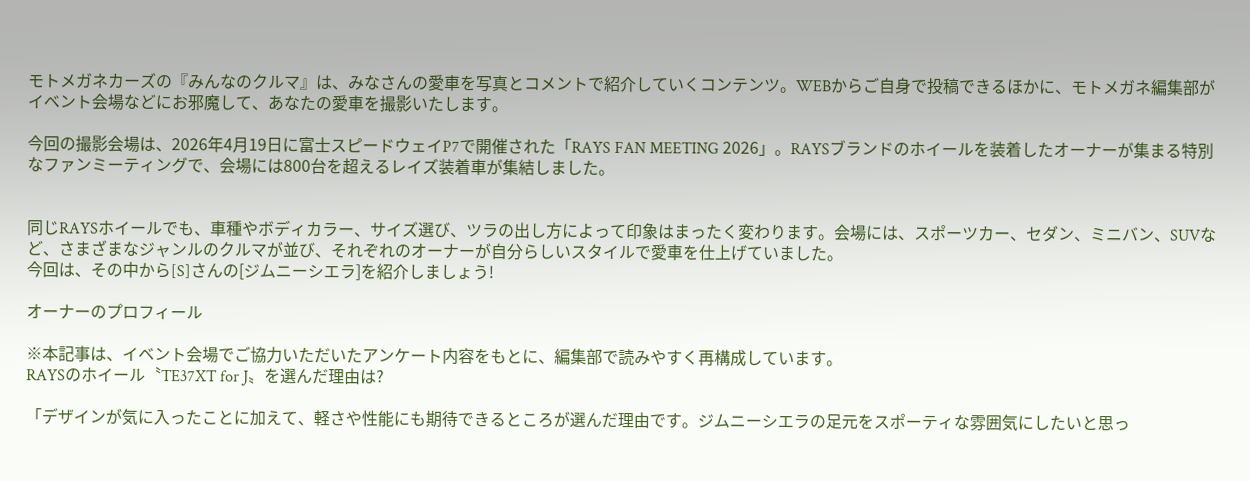モトメガネカーズの『みんなのクルマ』は、みなさんの愛車を写真とコメントで紹介していくコンテンツ。WEBからご自身で投稿できるほかに、モトメガネ編集部がイベント会場などにお邪魔して、あなたの愛車を撮影いたします。

今回の撮影会場は、2026年4月19日に富士スピードウェイP7で開催された「RAYS FAN MEETING 2026」。RAYSブランドのホイールを装着したオーナーが集まる特別なファンミーティングで、会場には800台を超えるレイズ装着車が集結しました。


同じRAYSホイールでも、車種やボディカラー、サイズ選び、ツラの出し方によって印象はまったく変わります。会場には、スポーツカー、セダン、ミニバン、SUVなど、さまざまなジャンルのクルマが並び、それぞれのオーナーが自分らしいスタイルで愛車を仕上げていました。
今回は、その中から[S]さんの[ジムニーシエラ]を紹介しましょう!

オーナーのプロフィール

※本記事は、イベント会場でご協力いただいたアンケート内容をもとに、編集部で読みやすく再構成しています。
RAYSのホイール〝TE37XT for J〟を選んだ理由は?

「デザインが気に入ったことに加えて、軽さや性能にも期待できるところが選んだ理由です。ジムニーシエラの足元をスポーティな雰囲気にしたいと思っ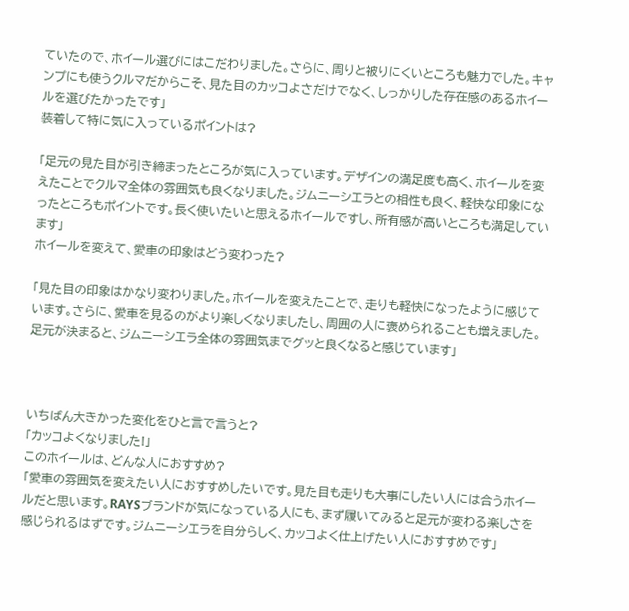ていたので、ホイール選びにはこだわりました。さらに、周りと被りにくいところも魅力でした。キャンプにも使うクルマだからこそ、見た目のカッコよさだけでなく、しっかりした存在感のあるホイールを選びたかったです」
装着して特に気に入っているポイントは?

「足元の見た目が引き締まったところが気に入っています。デザインの満足度も高く、ホイールを変えたことでクルマ全体の雰囲気も良くなりました。ジムニーシエラとの相性も良く、軽快な印象になったところもポイントです。長く使いたいと思えるホイールですし、所有感が高いところも満足しています」
ホイールを変えて、愛車の印象はどう変わった?

「見た目の印象はかなり変わりました。ホイールを変えたことで、走りも軽快になったように感じています。さらに、愛車を見るのがより楽しくなりましたし、周囲の人に褒められることも増えました。足元が決まると、ジムニーシエラ全体の雰囲気までグッと良くなると感じています」



いちばん大きかった変化をひと言で言うと?
「カッコよくなりました!」
このホイールは、どんな人におすすめ?
「愛車の雰囲気を変えたい人におすすめしたいです。見た目も走りも大事にしたい人には合うホイールだと思います。RAYSブランドが気になっている人にも、まず履いてみると足元が変わる楽しさを感じられるはずです。ジムニーシエラを自分らしく、カッコよく仕上げたい人におすすめです」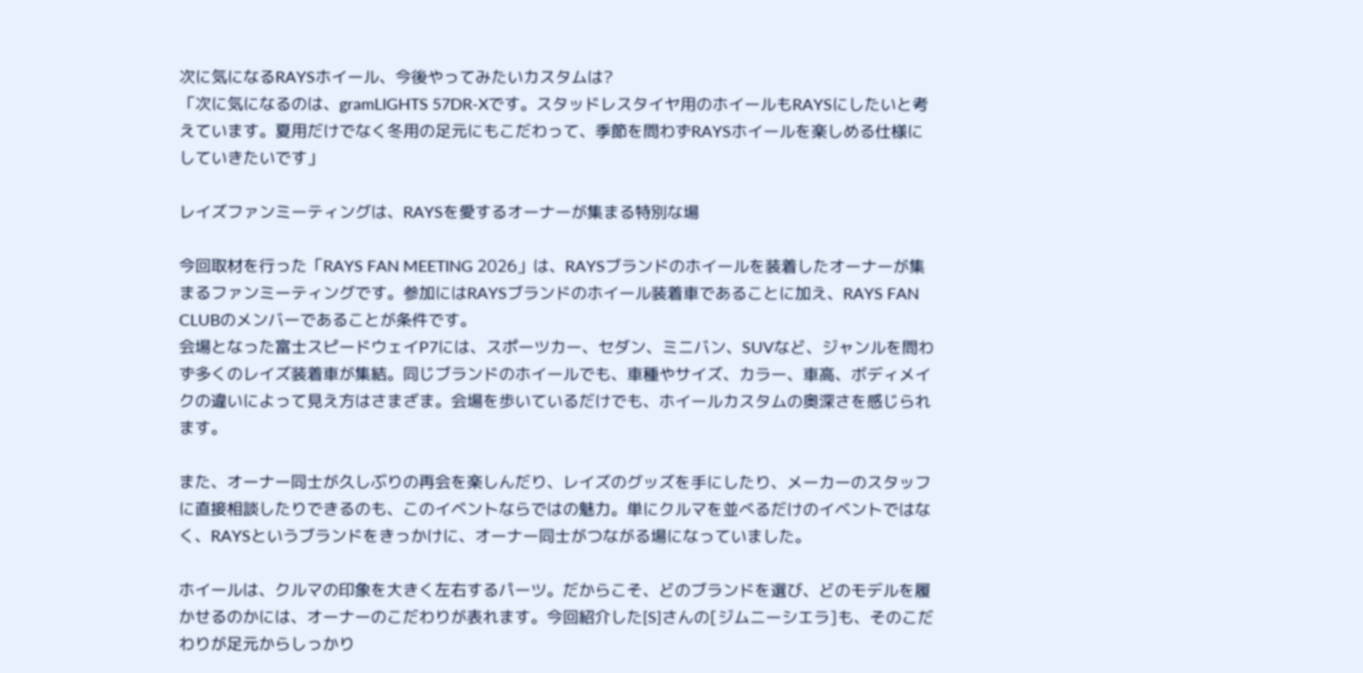次に気になるRAYSホイール、今後やってみたいカスタムは?
「次に気になるのは、gramLIGHTS 57DR-Xです。スタッドレスタイヤ用のホイールもRAYSにしたいと考えています。夏用だけでなく冬用の足元にもこだわって、季節を問わずRAYSホイールを楽しめる仕様にしていきたいです」

レイズファンミーティングは、RAYSを愛するオーナーが集まる特別な場

今回取材を行った「RAYS FAN MEETING 2026」は、RAYSブランドのホイールを装着したオーナーが集まるファンミーティングです。参加にはRAYSブランドのホイール装着車であることに加え、RAYS FAN CLUBのメンバーであることが条件です。
会場となった富士スピードウェイP7には、スポーツカー、セダン、ミニバン、SUVなど、ジャンルを問わず多くのレイズ装着車が集結。同じブランドのホイールでも、車種やサイズ、カラー、車高、ボディメイクの違いによって見え方はさまざま。会場を歩いているだけでも、ホイールカスタムの奥深さを感じられます。

また、オーナー同士が久しぶりの再会を楽しんだり、レイズのグッズを手にしたり、メーカーのスタッフに直接相談したりできるのも、このイベントならではの魅力。単にクルマを並べるだけのイベントではなく、RAYSというブランドをきっかけに、オーナー同士がつながる場になっていました。

ホイールは、クルマの印象を大きく左右するパーツ。だからこそ、どのブランドを選び、どのモデルを履かせるのかには、オーナーのこだわりが表れます。今回紹介した[S]さんの[ジムニーシエラ]も、そのこだわりが足元からしっかり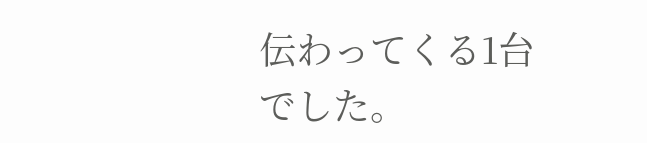伝わってくる1台でした。